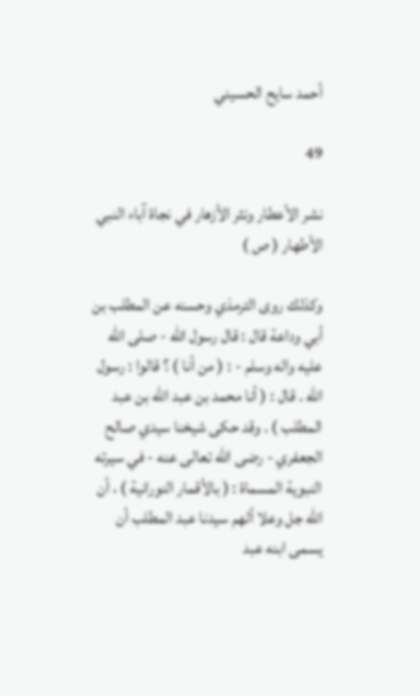أحمد سايح الحسيني

49

نشر الأعطار ونثر الأزهار في نجاة آباء النبي الأطهار ( ص )

وكذلك روى الترمذي وحسنه عن المطلب بن أبي وداعة قال : قال رسول اللّه - صلى اللّه عليه واله وسلم - : ( من أنا ) ؟ قالوا : رسول اللّه . قال : ( أنا محمد بن عبد اللّه بن عبد المطلب ) . وقد حكى شيخنا سيدي صالح الجعفري - رضى اللّه تعالى عنه - في سيرته النبوية المسماة : ( بالأقمار النورانية ) ، أن اللّه جل وعلا ألهم سيدنا عبد المطلب أن يسمى ابنه عبد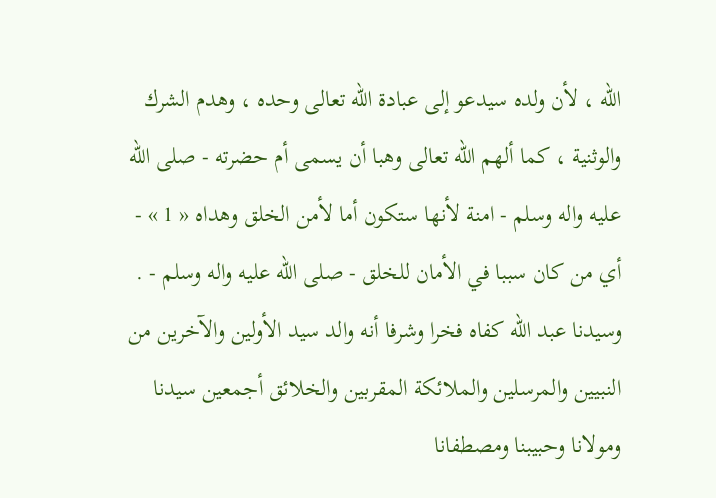اللّه ، لأن ولده سيدعو إلى عبادة اللّه تعالى وحده ، وهدم الشرك والوثنية ، كما ألهم اللّه تعالى وهبا أن يسمى أم حضرته - صلى اللّه عليه واله وسلم - امنة لأنها ستكون أما لأمن الخلق وهداه « 1 » - أي من كان سببا في الأمان للخلق - صلى اللّه عليه واله وسلم - . وسيدنا عبد اللّه كفاه فخرا وشرفا أنه والد سيد الأولين والآخرين من النبيين والمرسلين والملائكة المقربين والخلائق أجمعين سيدنا ومولانا وحبيبنا ومصطفانا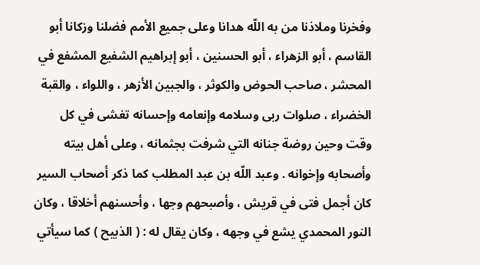وفخرنا وملاذنا من به اللّه هدانا وعلى جميع الأمم فضلنا وزكانا أبو القاسم ، أبو الزهراء ، أبو الحسنين ، أبو إبراهيم الشفيع المشفع في المحشر ، صاحب الحوض والكوثر ، والجبين الأزهر ، واللواء ، والقبة الخضراء ، صلوات ربى وسلامه وإنعامه وإحسانه تغشى في كل وقت وحين روضة جنانه التي شرفت بجثمانه ، وعلى أهل بيته وأصحابه وإخوانه . وعبد اللّه بن عبد المطلب كما ذكر أصحاب السير كان أجمل فتى في قريش ، وأصبحهم وجها ، وأحسنهم أخلاقا ، وكان النور المحمدي يشع في وجهه ، وكان يقال له : ( الذبيح ) كما سيأتي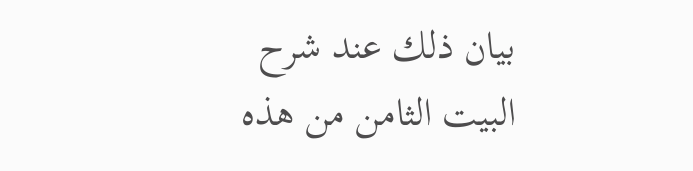بيان ذلك عند شرح البيت الثامن من هذه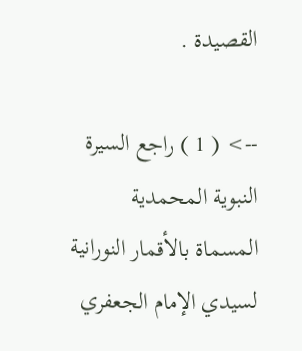القصيدة .

--> ( 1 ) راجع السيرة النبوية المحمدية المسماة بالأقمار النورانية لسيدي الإمام الجعفري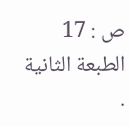ص : 17 الطبعة الثانية .